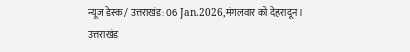न्यूज डेस्क / उत्तराखंड: 06 Jan.2026,मंगलवार को देहरादून । उत्तराखंड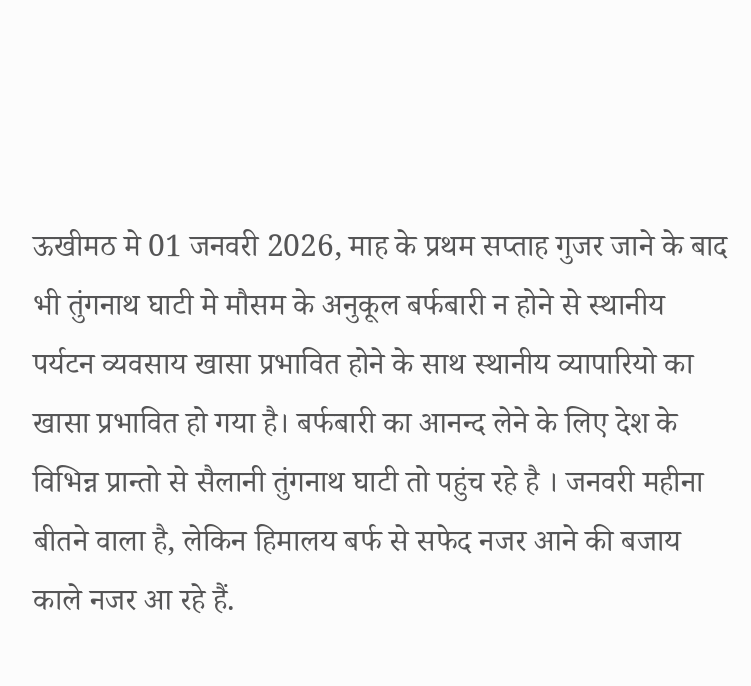ऊखीमठ मे 01 जनवरी 2026, माह के प्रथम सप्ताह गुजर जाने के बाद भी तुंगनाथ घाटी मे मौसम के अनुकूल बर्फबारी न होने से स्थानीय पर्यटन व्यवसाय खासा प्रभावित होने के साथ स्थानीय व्यापारियो का खासा प्रभावित हो गया है। बर्फबारी का आनन्द लेने के लिए देश के विभिन्न प्रान्तो से सैलानी तुंगनाथ घाटी तो पहुंच रहे है । जनवरी महीना बीतने वाला है, लेकिन हिमालय बर्फ से सफेद नजर आने की बजाय काले नजर आ रहे हैं.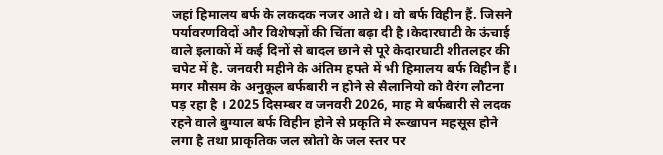जहां हिमालय बर्फ के लकदक नजर आते थे। वो बर्फ विहीन हैं. जिसने पर्यावरणविदों और विशेषज्ञों की चिंता बढ़ा दी है।केदारघाटी के ऊंचाई वाले इलाकों में कई दिनों से बादल छाने से पूरे केदारघाटी शीतलहर की चपेट में है. जनवरी महीने के अंतिम हफ्ते में भी हिमालय बर्फ विहीन हैं।
मगर मौसम के अनुकूल बर्फबारी न होने से सैलानियो को वैरंग लौटना पड़ रहा है । 2025 दिसम्बर व जनवरी 2026, माह मे बर्फबारी से लदक रहने वाले बुग्याल बर्फ विहीन होने से प्रकृति मे रूखापन महसूस होने लगा है तथा प्राकृतिक जल स्रोतो के जल स्तर पर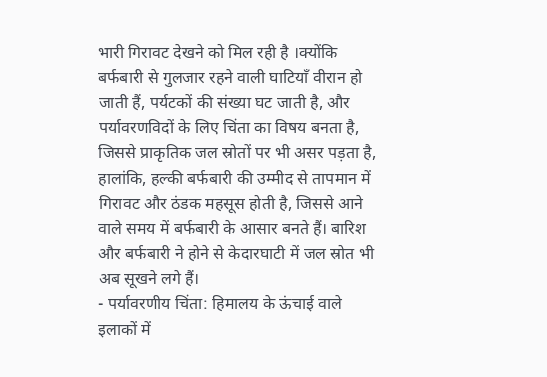भारी गिरावट देखने को मिल रही है ।क्योंकि बर्फबारी से गुलजार रहने वाली घाटियाँ वीरान हो जाती हैं, पर्यटकों की संख्या घट जाती है, और पर्यावरणविदों के लिए चिंता का विषय बनता है, जिससे प्राकृतिक जल स्रोतों पर भी असर पड़ता है, हालांकि, हल्की बर्फबारी की उम्मीद से तापमान में गिरावट और ठंडक महसूस होती है, जिससे आने वाले समय में बर्फबारी के आसार बनते हैं। बारिश और बर्फबारी ने होने से केदारघाटी में जल स्रोत भी अब सूखने लगे हैं।
- पर्यावरणीय चिंता: हिमालय के ऊंचाई वाले इलाकों में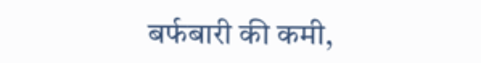बर्फबारी की कमी,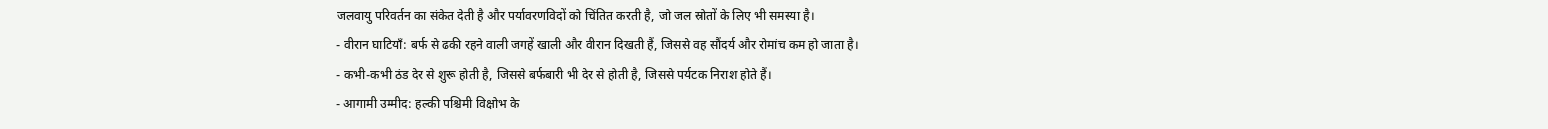जलवायु परिवर्तन का संकेत देती है और पर्यावरणविदों को चिंतित करती है, जो जल स्रोतों के लिए भी समस्या है।
- वीरान घाटियाँ: बर्फ से ढकी रहने वाली जगहें खाली और वीरान दिखती हैं, जिससे वह सौंदर्य और रोमांच कम हो जाता है।
- कभी-कभी ठंड देर से शुरू होती है, जिससे बर्फबारी भी देर से होती है, जिससे पर्यटक निराश होते हैं।
- आगामी उम्मीद: हल्की पश्चिमी विक्षोभ के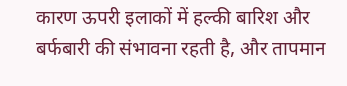कारण ऊपरी इलाकों में हल्की बारिश और बर्फबारी की संभावना रहती है, और तापमान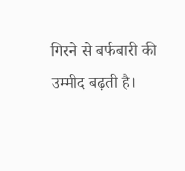गिरने से बर्फबारी की उम्मीद बढ़ती है।